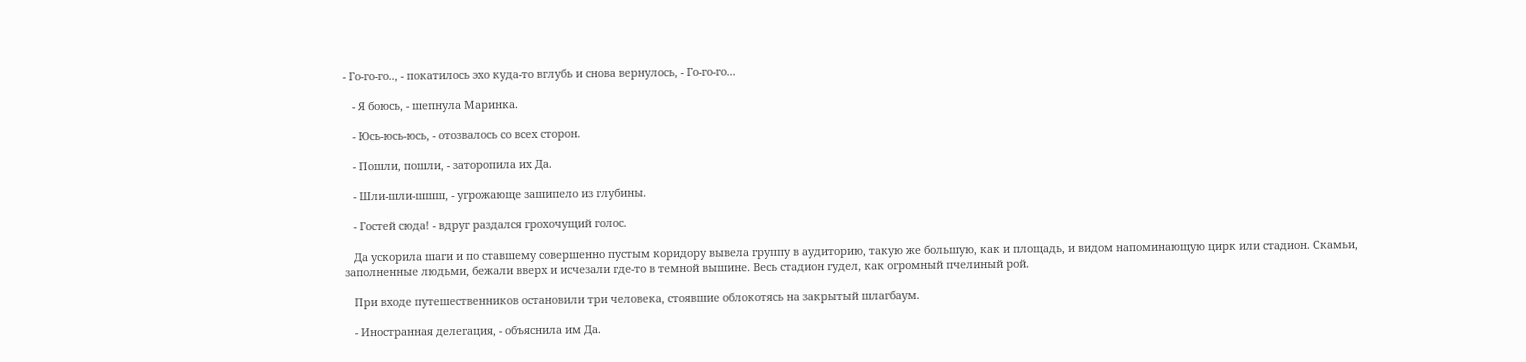- Го-го-го.., - покатилось эхо куда-то вглубь и снова вернулось, - Го-го-го...

   - Я боюсь, - шепнула Маринка.

   - Юсь-юсь-юсь, - отозвалось со всех сторон.

   - Пошли, пошли, - заторопила их Да.

   - Шли-шли-шшш, - угрожающе зашипело из глубины.

   - Гостей сюда! - вдруг раздался грохочущий голос.

   Да ускорила шаги и по ставшему совершенно пустым коридору вывела группу в аудиторию, такую же большую, как и площадь, и видом напоминающую цирк или стадион. Скамьи, заполненные людьми, бежали вверх и исчезали где-то в темной вышине. Весь стадион гудел, как огромный пчелиный рой.

   При входе путешественников остановили три человека, стоявшие облокотясь на закрытый шлагбаум.

   - Иностранная делегация, - объяснила им Да.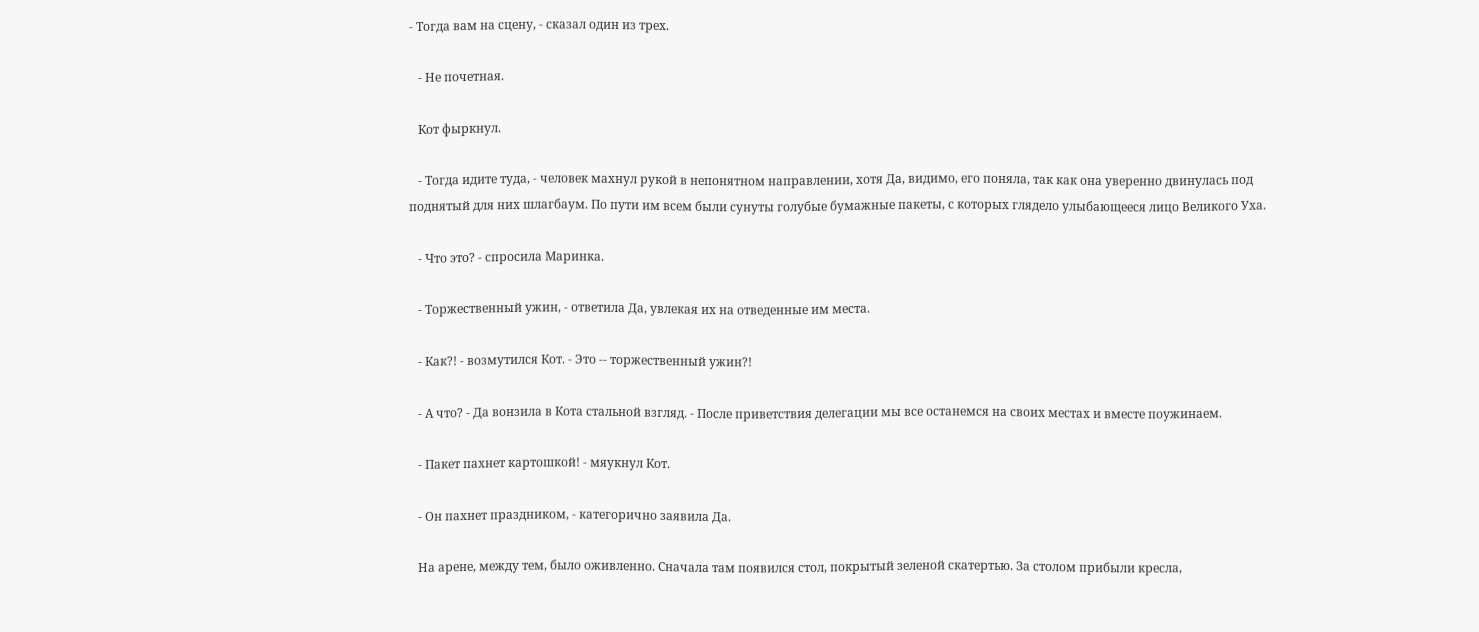- Тогда вам на сцену, - сказал один из трех.

   - Не почетная.

   Кот фыркнул.

   - Тогда идите туда, - человек махнул рукой в непонятном направлении, хотя Да, видимо, его поняла, так как она уверенно двинулась под поднятый для них шлагбаум. По пути им всем были сунуты голубые бумажные пакеты, с которых глядело улыбающееся лицо Великого Уха.

   - Что это? - спросила Маринка.

   - Торжественный ужин, - ответила Да, увлекая их на отведенные им места.

   - Как?! - возмутился Кот. - Это -- торжественный ужин?!

   - А что? - Да вонзила в Кота стальной взгляд. - После приветствия делегации мы все останемся на своих местах и вместе поужинаем.

   - Пакет пахнет картошкой! - мяукнул Кот.

   - Он пахнет праздником, - категорично заявила Да.

   На арене, между тем, было оживленно. Сначала там появился стол, покрытый зеленой скатертью. За столом прибыли кресла,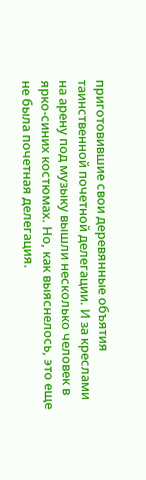приготовившие свои деревянные объятия таинственной почетной делегации. И за креслами на арену под музыку вышли несколько человек в ярко-синих костюмах. Но, как выяснелось, это еще не была почетная делегация.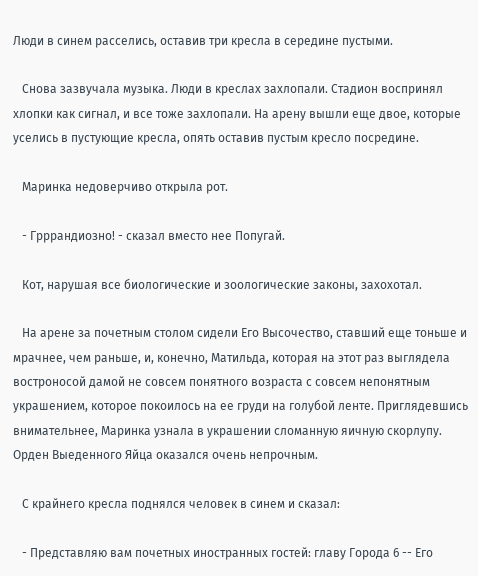Люди в синем расселись, оставив три кресла в середине пустыми.

   Снова зазвучала музыка. Люди в креслах захлопали. Стадион воспринял хлопки как сигнал, и все тоже захлопали. На арену вышли еще двое, которые уселись в пустующие кресла, опять оставив пустым кресло посредине.

   Маринка недоверчиво открыла рот.

   - Грррандиозно! - сказал вместо нее Попугай.

   Кот, нарушая все биологические и зоологические законы, захохотал.

   На арене за почетным столом сидели Его Высочество, ставший еще тоньше и мрачнее, чем раньше, и, конечно, Матильда, которая на этот раз выглядела востроносой дамой не совсем понятного возраста с совсем непонятным украшением, которое покоилось на ее груди на голубой ленте. Приглядевшись внимательнее, Маринка узнала в украшении сломанную яичную скорлупу. Орден Выеденного Яйца оказался очень непрочным.

   С крайнего кресла поднялся человек в синем и сказал:

   - Представляю вам почетных иностранных гостей: главу Города 6 -- Его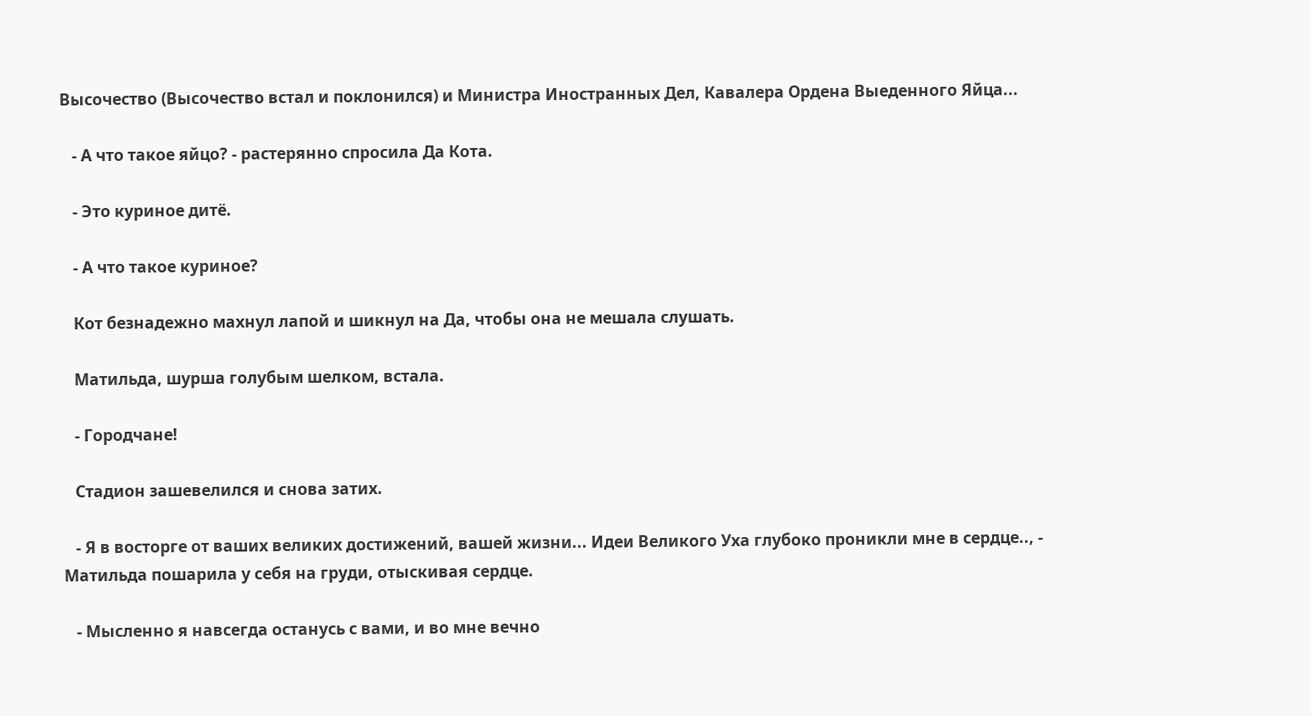Высочество (Высочество встал и поклонился) и Министра Иностранных Дел, Кавалера Ордена Выеденного Яйца...

   - А что такое яйцо? - растерянно спросила Да Кота.

   - Это куриное дитё.

   - А что такое куриное?

   Кот безнадежно махнул лапой и шикнул на Да, чтобы она не мешала слушать.

   Матильда, шурша голубым шелком, встала.

   - Городчане!

   Стадион зашевелился и снова затих.

   - Я в восторге от ваших великих достижений, вашей жизни... Идеи Великого Уха глубоко проникли мне в сердце.., - Матильда пошарила у себя на груди, отыскивая сердце.

   - Мысленно я навсегда останусь с вами, и во мне вечно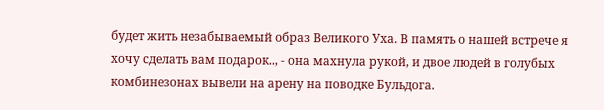будет жить незабываемый образ Великого Уха. В память о нашей встрече я хочу сделать вам подарок.., - она махнула рукой, и двое людей в голубых комбинезонах вывели на арену на поводке Бульдога.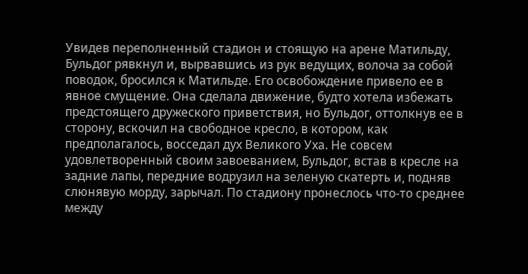Увидев переполненный стадион и стоящую на арене Матильду, Бульдог рявкнул и, вырвавшись из рук ведущих, волоча за собой поводок, бросился к Матильде. Его освобождение привело ее в явное смущение. Она сделала движение, будто хотела избежать предстоящего дружеского приветствия, но Бульдог, оттолкнув ее в сторону, вскочил на свободное кресло, в котором, как предполагалось, восседал дух Великого Уха. Не совсем удовлетворенный своим завоеванием, Бульдог, встав в кресле на задние лапы, передние водрузил на зеленую скатерть и, подняв слюнявую морду, зарычал. По стадиону пронеслось что-то среднее между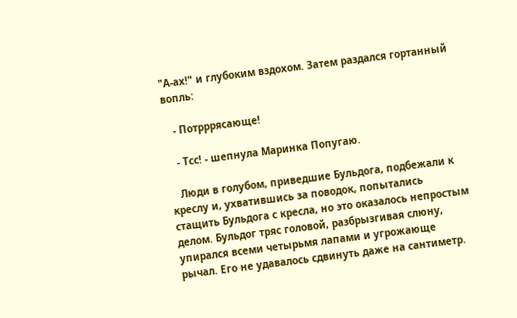"А-ах!" и глубоким вздохом. Затем раздался гортанный вопль:

   - Потрррясающе!

   - Тсс! - шепнула Маринка Попугаю.

   Люди в голубом, приведшие Бульдога, подбежали к креслу и, ухватившись за поводок, попытались стащить Бульдога с кресла, но это оказалось непростым делом. Бульдог тряс головой, разбрызгивая слюну, упирался всеми четырьмя лапами и угрожающе рычал. Его не удавалось сдвинуть даже на сантиметр.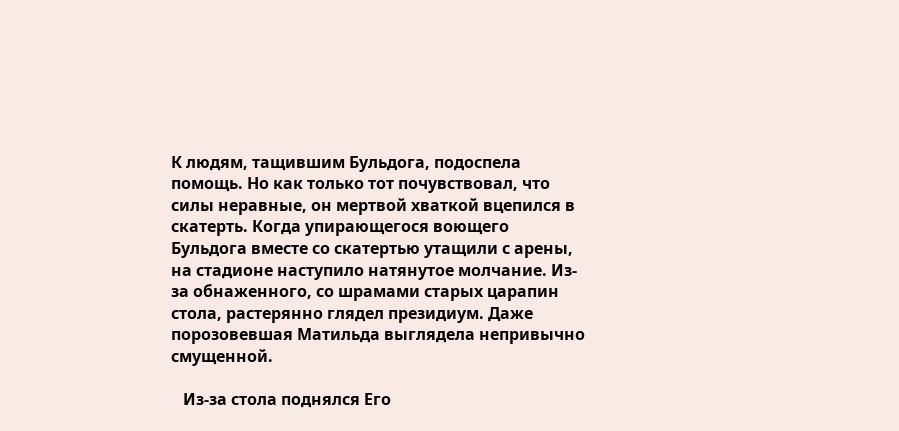К людям, тащившим Бульдога, подоспела помощь. Но как только тот почувствовал, что силы неравные, он мертвой хваткой вцепился в скатерть. Когда упирающегося воющего Бульдога вместе со скатертью утащили с арены, на стадионе наступило натянутое молчание. Из-за обнаженного, со шрамами старых царапин стола, растерянно глядел президиум. Даже порозовевшая Матильда выглядела непривычно смущенной.

   Из-за стола поднялся Его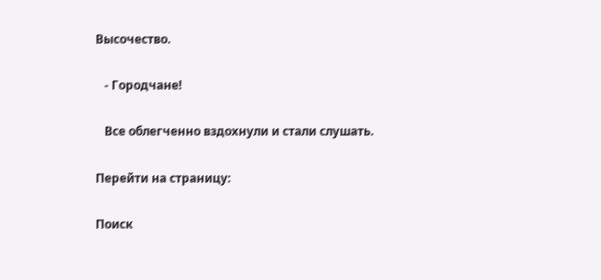Высочество.

   - Городчане!

   Все облегченно вздохнули и стали слушать.

Перейти на страницу:

Поиск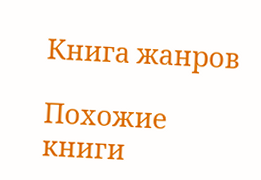Книга жанров

Похожие книги